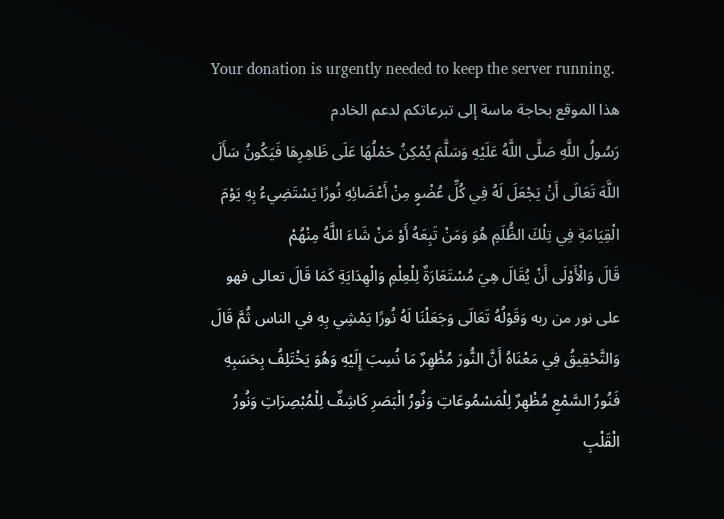Your donation is urgently needed to keep the server running.
هذا الموقع بحاجة ماسة إلى تبرعاتكم لدعم الخادم
رَسُولُ اللَّهِ صَلَّى اللَّهُ عَلَيْهِ وَسَلَّمَ يُمْكِنُ حَمْلُهَا عَلَى ظَاهِرِهَا فَيَكُونُ سَأَلَ اللَّهَ تَعَالَى أَنْ يَجْعَلَ لَهُ فِي كُلِّ عُضْوٍ مِنْ أَعْضَائِهِ نُورًا يَسْتَضِيءُ بِهِ يَوْمَ الْقِيَامَةِ فِي تِلْكَ الظُّلَمِ هُوَ وَمَنْ تَبِعَهُ أَوْ مَنْ شَاءَ اللَّهُ مِنْهُمْ
قَالَ وَالْأَوْلَى أَنْ يُقَالَ هِيَ مُسْتَعَارَةٌ لِلْعِلْمِ وَالْهِدَايَةِ كَمَا قَالَ تعالى فهو على نور من ربه وَقَوْلُهُ تَعَالَى وَجَعَلْنَا لَهُ نُورًا يَمْشِي بِهِ في الناس ثُمَّ قَالَ وَالتَّحْقِيقُ فِي مَعْنَاهُ أَنَّ النُّورَ مُظْهِرٌ مَا نُسِبَ إِلَيْهِ وَهُوَ يَخْتَلِفُ بِحَسَبِهِ فَنُورُ السَّمْعِ مُظْهِرٌ لِلْمَسْمُوعَاتِ وَنُورُ الْبَصَرِ كَاشِفٌ لِلْمُبْصِرَاتِ وَنُورُ الْقَلْبِ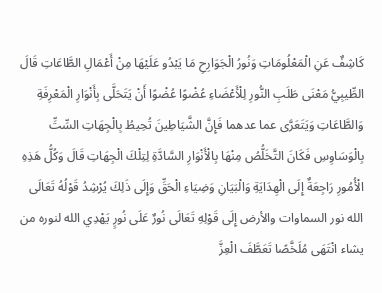كَاشِفٌ عَنِ الْمَعْلُومَاتِ وَنُورُ الْجَوَارِحِ مَا يَبْدُو عَلَيْهَا مِنْ أَعْمَالِ الطَّاعَاتِ قَالَ الطِّيبِيُّ مَعْنَى طَلَبِ النُّورِ لِلْأَعْضَاءِ عُضْوًا عُضْوًا أَنْ يَتَحَلَّى بِأَنْوَارِ الْمَعْرِفَةِ وَالطَّاعَاتِ وَيَتَعَرَّى عما عدهما فَإِنَّ الشَّيَاطِينَ تُحِيطُ بِالْجِهَاتِ السِّتِّ بِالْوَسَاوِسِ فَكَانَ التَّخَلُّصُ مِنْهَا بِالْأَنْوَارِ السَّادَّةِ لِتِلْكَ الْجِهَاتِ قَالَ وَكُلُّ هَذِهِ الْأُمُورِ رَاجِعَةٌ إِلَى الْهِدَايَةِ وَالْبَيَانِ وَضِيَاءِ الْحَقِّ وَإِلَى ذَلِكَ يُرْشِدُ قَوْلُهُ تَعَالَى الله نور السماوات والأرض إِلَى قَوْلِهِ تَعَالَى نُورٌ عَلَى نُورٍ يَهْدِي الله لنوره من يشاء انْتَهَى مُلَخَّصًا تَعَطَّفَ الْعِزَّ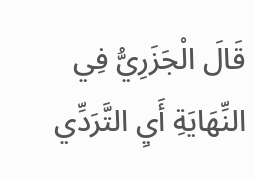قَالَ الْجَزَرِيُّ فِي النِّهَايَةِ أَيِ التَّرَدِّي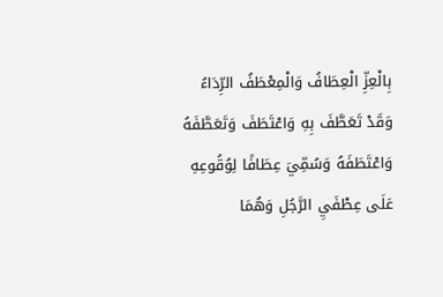بِالْعِزِّ الْعِطَافُ وَالْمِعْطَفُ الرِّدَاءُ وَقَدْ تَعَطَّفَ بِهِ وَاعْتَطَفَ وَتَعَطَّفَهُ وَاعْتَطَفَهُ وَسُمِّيَ عِطَافًا لِوُقُوعِهِ عَلَى عِطْفَيِ الرَّجُلِ وَهُمَا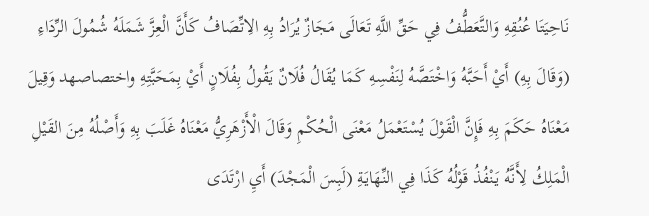نَاحِيَتَا عُنُقِهِ وَالتَّعَطُّفُ فِي حَقِّ اللَّهِ تَعَالَى مَجَازٌ يُرَادُ بِهِ الِاتِّصَافُ كَأَنَّ الْعِزَّ شَمَلَهُ شُمُولَ الرِّدَاءِ (وَقَالَ بِهِ) أَيْ أَحَبَّهُ وَاخْتَصَّهُ لِنَفْسِهِ كَمَا يُقَالُ فُلَانٌ يَقُولُ بِفُلَانٍ أَيْ بِمَحَبَّتِهِ واختصاصهد وَقِيلَ مَعْنَاهُ حَكَمَ بِهِ فَإِنَّ الْقَوْلَ يُسْتَعْمَلُ مَعْنَى الْحُكْمِ وَقَالَ الْأَزْهَرِيُّ مَعْنَاهُ غَلَبَ بِهِ وَأَصْلُهُ مِنَ القَيْلِ الْمَلِكُ لِأَنَّهُ يَنْفُذُ قَوْلُهُ كَذَا فِي النِّهَايَةِ (لَبِسَ الْمَجْدَ) أَيِ ارْتَدَى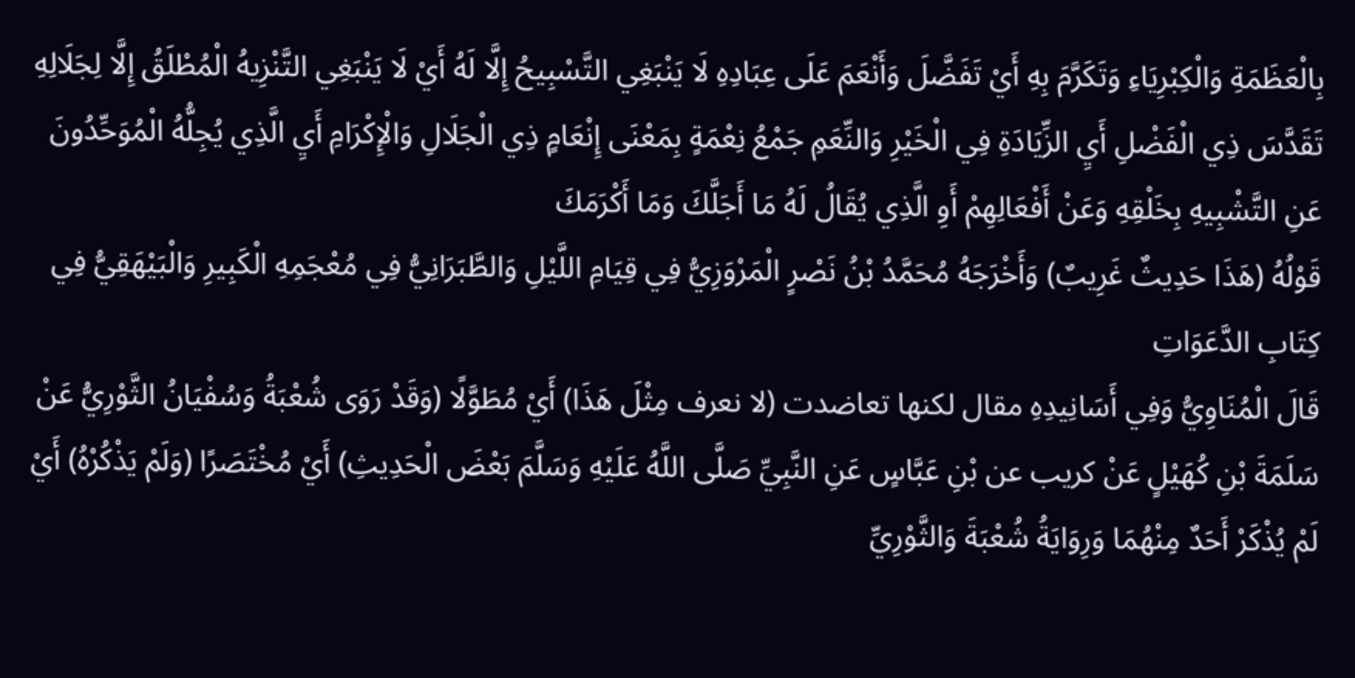بِالْعَظَمَةِ وَالْكِبْرِيَاءِ وَتَكَرَّمَ بِهِ أَيْ تَفَضَّلَ وَأَنْعَمَ عَلَى عِبَادِهِ لَا يَنْبَغِي التَّسْبِيحُ إِلَّا لَهُ أَيْ لَا يَنْبَغِي التَّنْزِيهُ الْمُطْلَقُ إِلَّا لِجَلَالِهِ تَقَدَّسَ ذِي الْفَضْلِ أَيِ الزِّيَادَةِ فِي الْخَيْرِ وَالنِّعَمِ جَمْعُ نِعْمَةٍ بِمَعْنَى إِنْعَامٍ ذِي الْجَلَالِ وَالْإِكْرَامِ أَيِ الَّذِي يُجِلُّهُ الْمُوَحِّدُونَ عَنِ التَّشْبِيهِ بِخَلْقِهِ وَعَنْ أَفْعَالِهِمْ أَوِ الَّذِي يُقَالُ لَهُ مَا أَجَلَّكَ وَمَا أَكْرَمَكَ
قَوْلُهُ (هَذَا حَدِيثٌ غَرِيبٌ) وَأَخْرَجَهُ مُحَمَّدُ بْنُ نَصْرٍ الْمَرْوَزِيُّ فِي قِيَامِ اللَّيْلِ وَالطَّبَرَانِيُّ فِي مُعْجَمِهِ الْكَبِيرِ وَالْبَيْهَقِيُّ فِي كِتَابِ الدَّعَوَاتِ
قَالَ الْمُنَاوِيُّ وَفِي أَسَانِيدِهِ مقال لكنها تعاضدت (لا نعرف مِثْلَ هَذَا) أَيْ مُطَوَّلًا (وَقَدْ رَوَى شُعْبَةُ وَسُفْيَانُ الثَّوْرِيُّ عَنْ سَلَمَةَ بْنِ كُهَيْلٍ عَنْ كريب عن بْنِ عَبَّاسٍ عَنِ النَّبِيِّ صَلَّى اللَّهُ عَلَيْهِ وَسَلَّمَ بَعْضَ الْحَدِيثِ) أَيْ مُخْتَصَرًا (وَلَمْ يَذْكُرْهُ) أَيْ لَمْ يُذْكَرْ أَحَدٌ مِنْهُمَا وَرِوَايَةُ شُعْبَةَ وَالثَّوْرِيِّ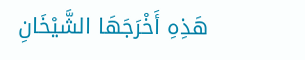هَذِهِ أَخْرَجَهَا الشَّيْخَانِ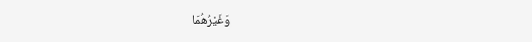وَغَيْرُهُمَا